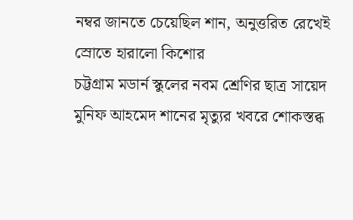নম্বর জানতে চেয়েছিল শান, অনুত্তরিত রেখেই স্রোতে হারালো কিশোর
চট্টগ্রাম মডার্ন স্কুলের নবম শ্রেণির ছাত্র সায়েদ মুনিফ আহমেদ শানের মৃত্যুর খবরে শোকস্তব্ধ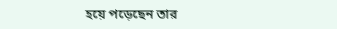হয়ে পড়েছেন তার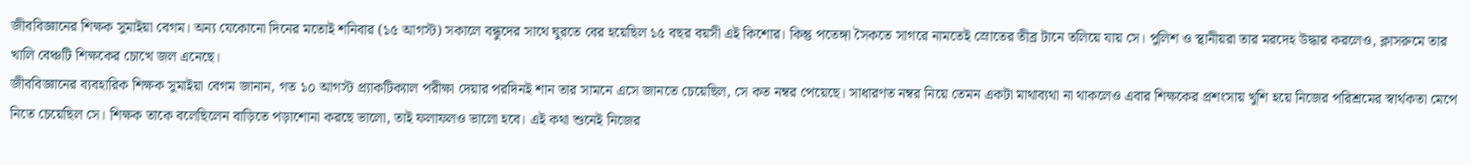জীববিজ্ঞানের শিক্ষক সুমাইয়া বেগম। অন্য যেকোনো দিনের মতোই শনিবার (১৫ আগস্ট) সকালে বন্ধুদের সাথে ঘুরতে বের হয়েছিল ১৫ বছর বয়সী এই কিশোর। কিন্তু পতেঙ্গা সৈকতে সাগরে নামতেই স্রোতের তীব্র টানে তলিয়ে যায় সে। পুলিশ ও স্থানীয়রা তার মরদেহ উদ্ধার করলেও, ক্লাসরুমে তার খালি বেঞ্চটি শিক্ষকের চোখে জল এনেছে।
জীববিজ্ঞানের ব্যবহারিক শিক্ষক সুমাইয়া বেগম জানান, গত ১০ আগস্ট প্র্যাকটিক্যাল পরীক্ষা দেয়ার পরদিনই শান তার সামনে এসে জানতে চেয়েছিল, সে কত নম্বর পেয়েছে। সাধারণত নম্বর নিয়ে তেমন একটা মাথাব্যথা না থাকলেও এবার শিক্ষকের প্রশংসায় খুশি হয়ে নিজের পরিশ্রমের স্বার্থকতা মেপে নিতে চেয়েছিল সে। শিক্ষক তাকে বলেছিলেন বাড়িতে পড়াশোনা করছে ভালো, তাই ফলাফলও ভালো হবে। এই কথা শুনেই নিজের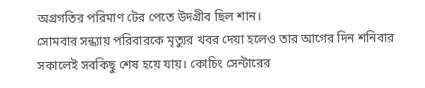অগ্রগতির পরিমাণ টের পেতে উদগ্রীব ছিল শান।
সোমবার সন্ধ্যায় পরিবারকে মৃত্যুর খবর দেয়া হলেও তার আগের দিন শনিবার সকালেই সবকিছু শেষ হয়ে যায়। কোচিং সেন্টারের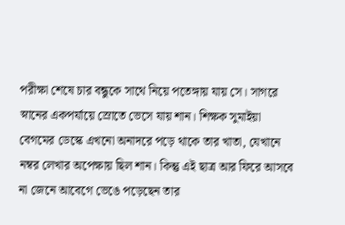পরীক্ষা শেষে চার বন্ধুকে সাথে নিয়ে পতেঙ্গায় যায় সে। সাগরে স্নানের একপর্যায়ে স্রোতে ভেসে যায় শান। শিক্ষক সুমাইয়া বেগমের ডেস্কে এখনো অনাদরে পড়ে থাকে তার খাতা, যেখানে নম্বর লেখার অপেক্ষায় ছিল শান। কিন্তু এই ছাত্র আর ফিরে আসবে না জেনে আবেগে ভেঙে পড়েছেন তার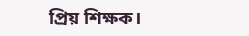প্রিয় শিক্ষক।